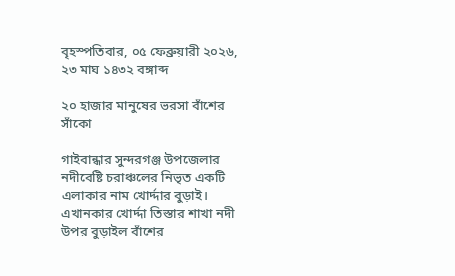বৃহস্পতিবার, ০৫ ফেব্রুয়ারী ২০২৬, ২৩ মাঘ ১৪৩২ বঙ্গাব্দ

২০ হাজার মানুষের ভরসা বাঁশের সাঁকো

গাইবান্ধার সুন্দরগঞ্জ উপজেলার নদীবেষ্টি চরাঞ্চলের নিভৃত একটি এলাকার নাম খোর্দ্দার বুড়াই। এখানকার খোর্দ্দা তিস্তার শাখা নদী উপর বুড়াইল বাঁশের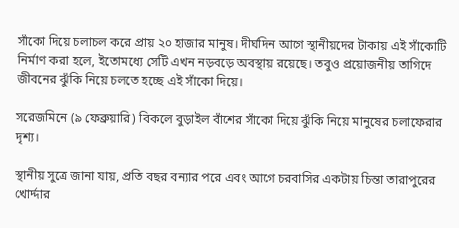সাঁকো দিয়ে চলাচল করে প্রায় ২০ হাজার মানুষ। দীর্ঘদিন আগে স্থানীয়দের টাকায় এই সাঁকোটি নির্মাণ করা হলে, ইতোমধ্যে সেটি এখন নড়বড়ে অবস্থায় রয়েছে। তবুও প্রয়োজনীয় তাগিদে জীবনের ঝুঁকি নিয়ে চলতে হচ্ছে এই সাঁকো দিয়ে।

সরেজমিনে (৯ ফেব্রুয়ারি) বিকলে বুড়াইল বাঁশের সাঁকো দিয়ে ঝুঁকি নিয়ে মানুষের চলাফেরার দৃশ্য।

স্থানীয় সুত্রে জানা যায়, প্রতি বছর বন্যার পরে এবং আগে চরবাসির একটায় চিন্তা তারাপুরের খোর্দ্দার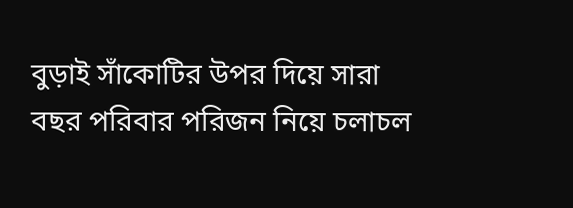বুড়াই সাঁকোটির উপর দিয়ে সারা বছর পরিবার পরিজন নিয়ে চলাচল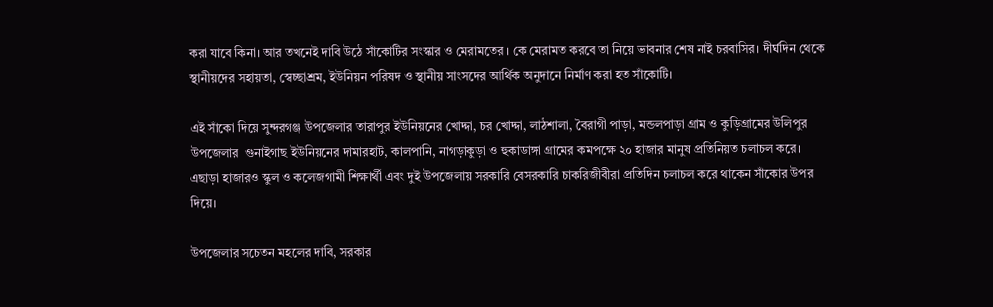করা যাবে কিনা। আর তখনেই দাবি উঠে সাঁকোটির সংস্কার ও মেরামতের । কে মেরামত করবে তা নিয়ে ভাবনার শেষ নাই চরবাসির। দীর্ঘদিন থেকে স্থানীয়দের সহায়তা, স্বেচ্ছাশ্রম, ইউনিয়ন পরিষদ ও স্থানীয় সাংসদের আর্থিক অনুদানে নির্মাণ করা হত সাঁকোটি।

এই সাঁকো দিয়ে সুন্দরগঞ্জ উপজেলার তারাপুর ইউনিয়নের খোদ্দা, চর খোদ্দা, লাঠশালা, বৈরাগী পাড়া, মন্ডলপাড়া গ্রাম ও কুড়িগ্রামের উলিপুর উপজেলার  গুনাইগাছ ইউনিয়নের দামারহাট, কালপানি, নাগড়াকুড়া ও হুকাডাঙ্গা গ্রামের কমপক্ষে ২০ হাজার মানুষ প্রতিনিয়ত চলাচল করে। এছাড়া হাজারও স্কুল ও কলেজগামী শিক্ষার্থী এবং দুই উপজেলায় সরকারি বেসরকারি চাকরিজীবীরা প্রতিদিন চলাচল করে থাকেন সাঁকোর উপর দিয়ে।

উপজেলার সচেতন মহলের দাবি, সরকার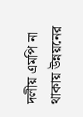দলীয় এমপি না থাকায় উন্নয়নের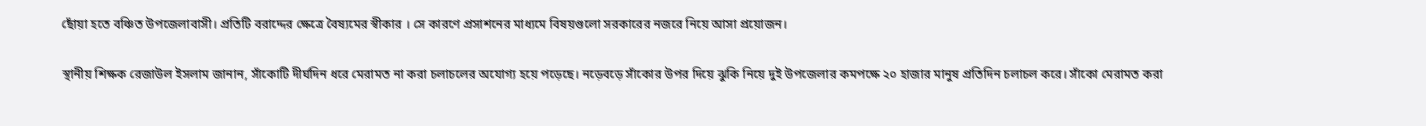ছোঁয়া হতে বঞ্চিত উপজেলাবাসী। প্রতিটি বরাদ্দের ক্ষেত্রে বৈষ্যমের স্বীকার । সে কারণে প্রসাশনের মাধ্যমে বিষয়গুলো সরকারের নজরে নিয়ে আসা প্রয়োজন।

স্থানীয় শিক্ষক রেজাউল ইসলাম জানান, সাঁকোটি দীর্ঘদিন ধরে মেরামত না করা চলাচলের অযোগ্য হয়ে পড়েছে। নড়েবড়ে সাঁকোর উপর দিয়ে ঝুকি নিয়ে দুই উপজেলার কমপক্ষে ২০ হাজার মানুষ প্রতিদিন চলাচল করে। সাঁকো মেরামত করা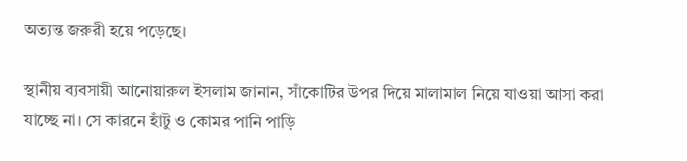অত্যন্ত জরুরী হয়ে পড়েছে।

স্থানীয় ব্যবসায়ী আনোয়ারুল ইসলাম জানান, সাঁকোটির উপর দিয়ে মালামাল নিয়ে যাওয়া আসা করা যাচ্ছে না। সে কারনে হাঁটু ও কোমর পানি পাড়ি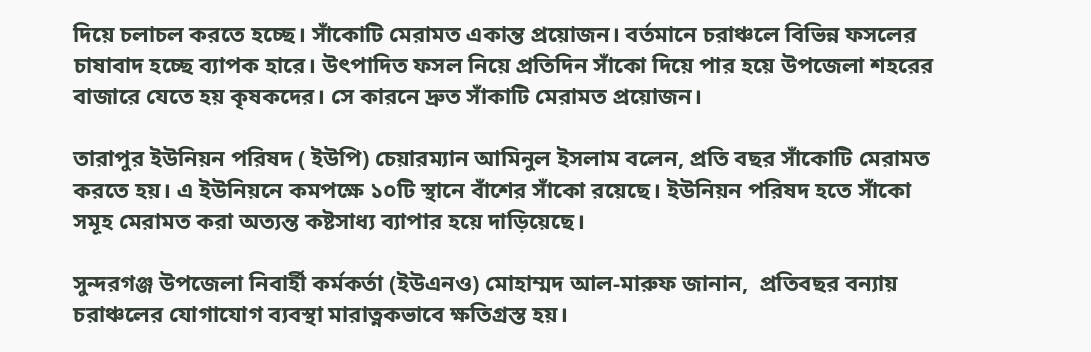দিয়ে চলাচল করতে হচ্ছে। সাঁকোটি মেরামত একান্ত প্রয়োজন। বর্তমানে চরাঞ্চলে বিভিন্ন ফসলের চাষাবাদ হচ্ছে ব্যাপক হারে। উৎপাদিত ফসল নিয়ে প্রতিদিন সাঁকো দিয়ে পার হয়ে উপজেলা শহরের বাজারে যেতে হয় কৃষকদের। সে কারনে দ্রুত সাঁকাটি মেরামত প্রয়োজন।

তারাপুর ইউনিয়ন পরিষদ ( ইউপি) চেয়ারম্যান আমিনুল ইসলাম বলেন, প্রতি বছর সাঁকোটি মেরামত করতে হয়। এ ইউনিয়নে কমপক্ষে ১০টি স্থানে বাঁশের সাঁকো রয়েছে। ইউনিয়ন পরিষদ হতে সাঁকো সমূহ মেরামত করা অত্যন্ত কষ্টসাধ্য ব্যাপার হয়ে দাড়িয়েছে।

সুন্দরগঞ্জ উপজেলা নিবার্হী কর্মকর্তা (ইউএনও) মোহাম্মদ আল-মারুফ জানান,  প্রতিবছর বন্যায় চরাঞ্চলের যোগাযোগ ব্যবস্থা মারাত্নকভাবে ক্ষতিগ্রস্ত হয়।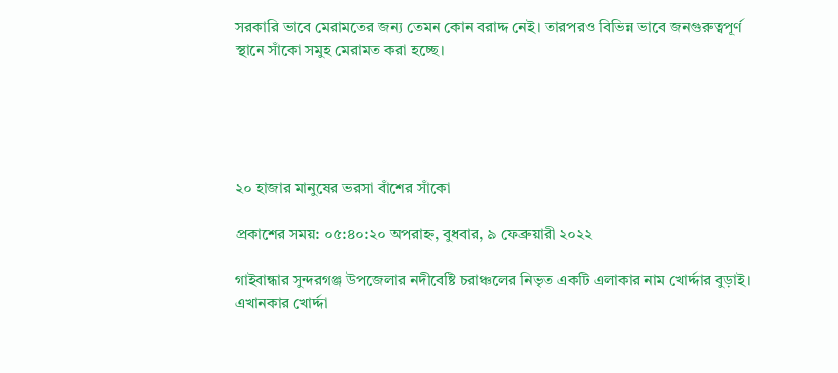সরকারি ভাবে মেরামতের জন্য তেমন কোন বরাদ্দ নেই। তারপরও বিভিন্ন ভাবে জনগুরুত্বপূর্ণ স্থানে সাঁকো সমুহ মেরামত করা হচ্ছে।





২০ হাজার মানুষের ভরসা বাঁশের সাঁকো

প্রকাশের সময়: ০৫:৪০:২০ অপরাহ্ন, বুধবার, ৯ ফেব্রুয়ারী ২০২২

গাইবান্ধার সুন্দরগঞ্জ উপজেলার নদীবেষ্টি চরাঞ্চলের নিভৃত একটি এলাকার নাম খোর্দ্দার বুড়াই। এখানকার খোর্দ্দা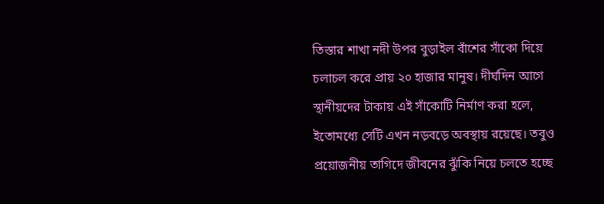তিস্তার শাখা নদী উপর বুড়াইল বাঁশের সাঁকো দিয়ে চলাচল করে প্রায় ২০ হাজার মানুষ। দীর্ঘদিন আগে স্থানীয়দের টাকায় এই সাঁকোটি নির্মাণ করা হলে, ইতোমধ্যে সেটি এখন নড়বড়ে অবস্থায় রয়েছে। তবুও প্রয়োজনীয় তাগিদে জীবনের ঝুঁকি নিয়ে চলতে হচ্ছে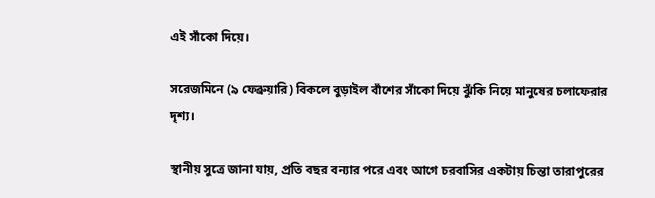এই সাঁকো দিয়ে।

সরেজমিনে (৯ ফেব্রুয়ারি) বিকলে বুড়াইল বাঁশের সাঁকো দিয়ে ঝুঁকি নিয়ে মানুষের চলাফেরার দৃশ্য।

স্থানীয় সুত্রে জানা যায়, প্রতি বছর বন্যার পরে এবং আগে চরবাসির একটায় চিন্তা তারাপুরের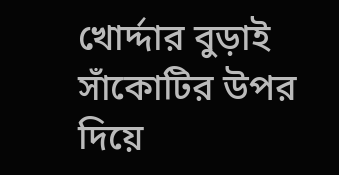খোর্দ্দার বুড়াই সাঁকোটির উপর দিয়ে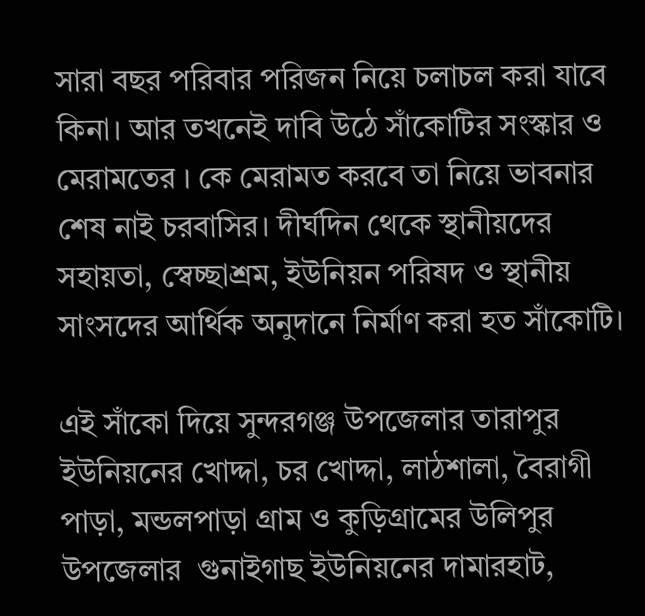সারা বছর পরিবার পরিজন নিয়ে চলাচল করা যাবে কিনা। আর তখনেই দাবি উঠে সাঁকোটির সংস্কার ও মেরামতের । কে মেরামত করবে তা নিয়ে ভাবনার শেষ নাই চরবাসির। দীর্ঘদিন থেকে স্থানীয়দের সহায়তা, স্বেচ্ছাশ্রম, ইউনিয়ন পরিষদ ও স্থানীয় সাংসদের আর্থিক অনুদানে নির্মাণ করা হত সাঁকোটি।

এই সাঁকো দিয়ে সুন্দরগঞ্জ উপজেলার তারাপুর ইউনিয়নের খোদ্দা, চর খোদ্দা, লাঠশালা, বৈরাগী পাড়া, মন্ডলপাড়া গ্রাম ও কুড়িগ্রামের উলিপুর উপজেলার  গুনাইগাছ ইউনিয়নের দামারহাট,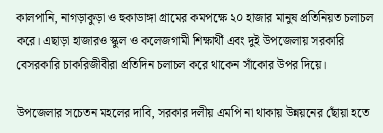কালপানি, নাগড়াকুড়া ও হুকাডাঙ্গা গ্রামের কমপক্ষে ২০ হাজার মানুষ প্রতিনিয়ত চলাচল করে। এছাড়া হাজারও স্কুল ও কলেজগামী শিক্ষার্থী এবং দুই উপজেলায় সরকারি বেসরকারি চাকরিজীবীরা প্রতিদিন চলাচল করে থাকেন সাঁকোর উপর দিয়ে।

উপজেলার সচেতন মহলের দাবি, সরকার দলীয় এমপি না থাকায় উন্নয়নের ছোঁয়া হতে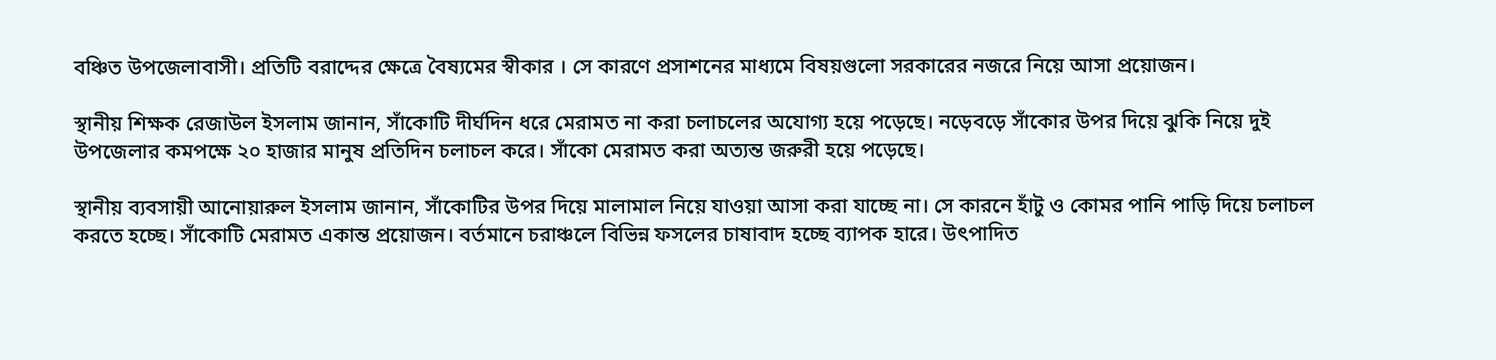বঞ্চিত উপজেলাবাসী। প্রতিটি বরাদ্দের ক্ষেত্রে বৈষ্যমের স্বীকার । সে কারণে প্রসাশনের মাধ্যমে বিষয়গুলো সরকারের নজরে নিয়ে আসা প্রয়োজন।

স্থানীয় শিক্ষক রেজাউল ইসলাম জানান, সাঁকোটি দীর্ঘদিন ধরে মেরামত না করা চলাচলের অযোগ্য হয়ে পড়েছে। নড়েবড়ে সাঁকোর উপর দিয়ে ঝুকি নিয়ে দুই উপজেলার কমপক্ষে ২০ হাজার মানুষ প্রতিদিন চলাচল করে। সাঁকো মেরামত করা অত্যন্ত জরুরী হয়ে পড়েছে।

স্থানীয় ব্যবসায়ী আনোয়ারুল ইসলাম জানান, সাঁকোটির উপর দিয়ে মালামাল নিয়ে যাওয়া আসা করা যাচ্ছে না। সে কারনে হাঁটু ও কোমর পানি পাড়ি দিয়ে চলাচল করতে হচ্ছে। সাঁকোটি মেরামত একান্ত প্রয়োজন। বর্তমানে চরাঞ্চলে বিভিন্ন ফসলের চাষাবাদ হচ্ছে ব্যাপক হারে। উৎপাদিত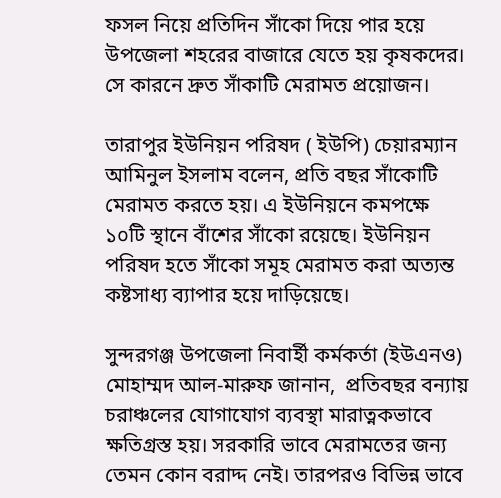ফসল নিয়ে প্রতিদিন সাঁকো দিয়ে পার হয়ে উপজেলা শহরের বাজারে যেতে হয় কৃষকদের। সে কারনে দ্রুত সাঁকাটি মেরামত প্রয়োজন।

তারাপুর ইউনিয়ন পরিষদ ( ইউপি) চেয়ারম্যান আমিনুল ইসলাম বলেন, প্রতি বছর সাঁকোটি মেরামত করতে হয়। এ ইউনিয়নে কমপক্ষে ১০টি স্থানে বাঁশের সাঁকো রয়েছে। ইউনিয়ন পরিষদ হতে সাঁকো সমূহ মেরামত করা অত্যন্ত কষ্টসাধ্য ব্যাপার হয়ে দাড়িয়েছে।

সুন্দরগঞ্জ উপজেলা নিবার্হী কর্মকর্তা (ইউএনও) মোহাম্মদ আল-মারুফ জানান,  প্রতিবছর বন্যায় চরাঞ্চলের যোগাযোগ ব্যবস্থা মারাত্নকভাবে ক্ষতিগ্রস্ত হয়। সরকারি ভাবে মেরামতের জন্য তেমন কোন বরাদ্দ নেই। তারপরও বিভিন্ন ভাবে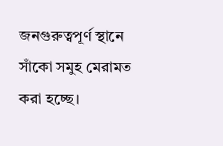জনগুরুত্বপূর্ণ স্থানে সাঁকো সমুহ মেরামত করা হচ্ছে।